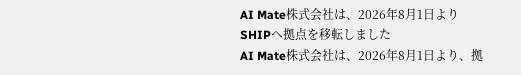AI Mate株式会社は、2026年8月1日よりSHIPへ拠点を移転しました
AI Mate株式会社は、2026年8月1日より、拠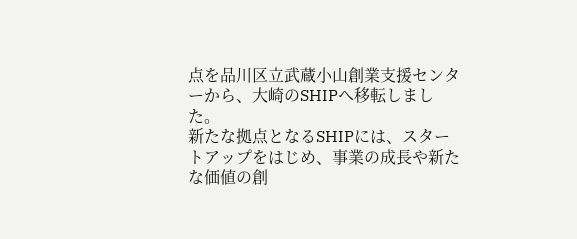点を品川区立武蔵小山創業支援センターから、大崎のSHIPへ移転しました。
新たな拠点となるSHIPには、スタートアップをはじめ、事業の成長や新たな価値の創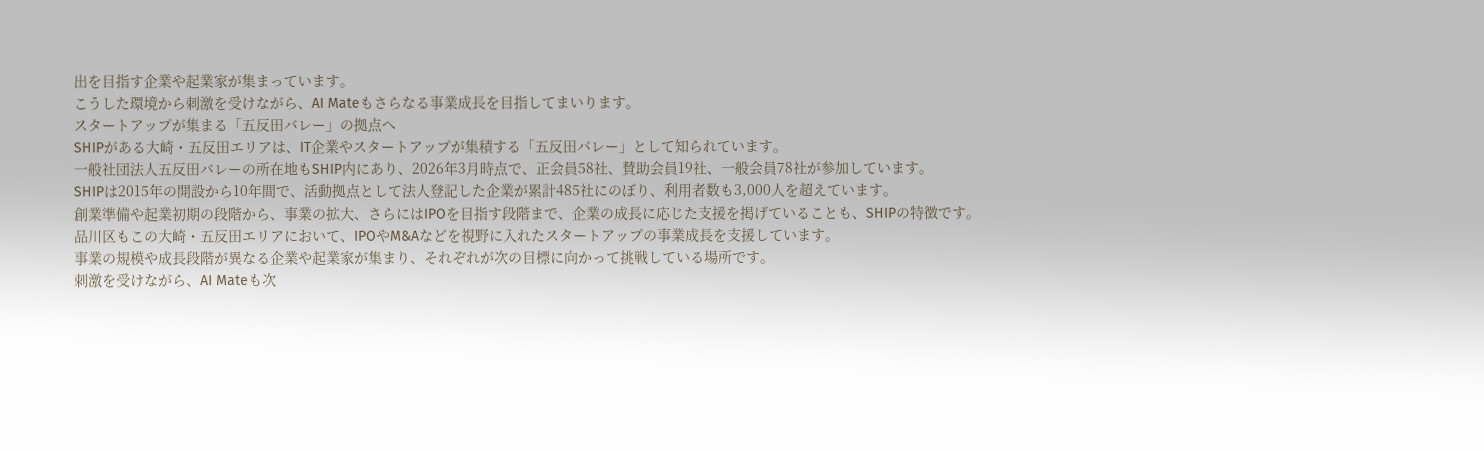出を目指す企業や起業家が集まっています。
こうした環境から刺激を受けながら、AI Mateもさらなる事業成長を目指してまいります。
スタートアップが集まる「五反田バレー」の拠点へ
SHIPがある大崎・五反田エリアは、IT企業やスタートアップが集積する「五反田バレー」として知られています。
一般社団法人五反田バレーの所在地もSHIP内にあり、2026年3月時点で、正会員58社、賛助会員19社、一般会員78社が参加しています。
SHIPは2015年の開設から10年間で、活動拠点として法人登記した企業が累計485社にのぼり、利用者数も3,000人を超えています。
創業準備や起業初期の段階から、事業の拡大、さらにはIPOを目指す段階まで、企業の成長に応じた支援を掲げていることも、SHIPの特徴です。
品川区もこの大崎・五反田エリアにおいて、IPOやM&Aなどを視野に入れたスタートアップの事業成長を支援しています。
事業の規模や成長段階が異なる企業や起業家が集まり、それぞれが次の目標に向かって挑戦している場所です。
刺激を受けながら、AI Mateも次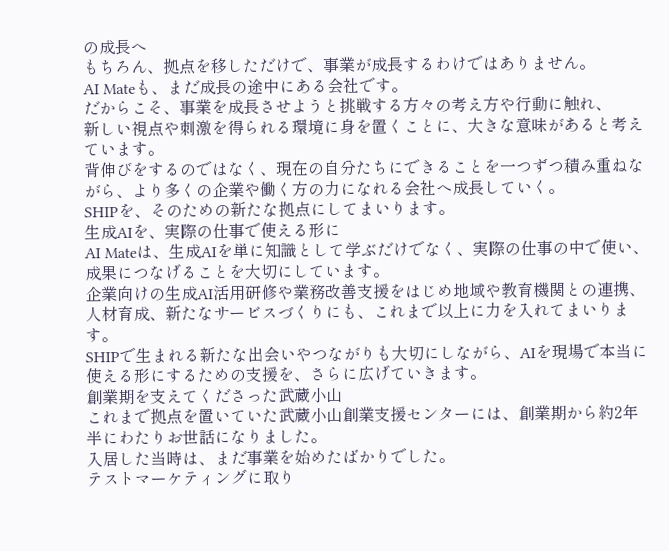の成長へ
もちろん、拠点を移しただけで、事業が成長するわけではありません。
AI Mateも、まだ成長の途中にある会社です。
だからこそ、事業を成長させようと挑戦する方々の考え方や行動に触れ、
新しい視点や刺激を得られる環境に身を置くことに、大きな意味があると考えています。
背伸びをするのではなく、現在の自分たちにできることを一つずつ積み重ねながら、より多くの企業や働く方の力になれる会社へ成長していく。
SHIPを、そのための新たな拠点にしてまいります。
生成AIを、実際の仕事で使える形に
AI Mateは、生成AIを単に知識として学ぶだけでなく、実際の仕事の中で使い、成果につなげることを大切にしています。
企業向けの生成AI活用研修や業務改善支援をはじめ地域や教育機関との連携、人材育成、新たなサービスづくりにも、これまで以上に力を入れてまいります。
SHIPで生まれる新たな出会いやつながりも大切にしながら、AIを現場で本当に使える形にするための支援を、さらに広げていきます。
創業期を支えてくださった武蔵小山
これまで拠点を置いていた武蔵小山創業支援センターには、創業期から約2年半にわたりお世話になりました。
入居した当時は、まだ事業を始めたばかりでした。
テストマーケティングに取り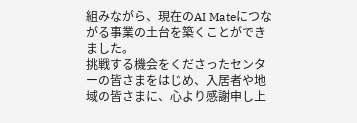組みながら、現在のAI Mateにつながる事業の土台を築くことができました。
挑戦する機会をくださったセンターの皆さまをはじめ、入居者や地域の皆さまに、心より感謝申し上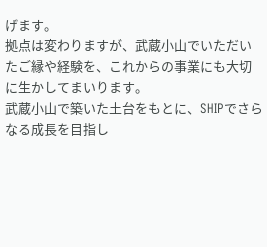げます。
拠点は変わりますが、武蔵小山でいただいたご縁や経験を、これからの事業にも大切に生かしてまいります。
武蔵小山で築いた土台をもとに、SHIPでさらなる成長を目指し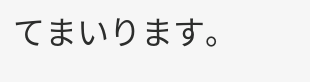てまいります。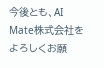今後とも、AI Mate株式会社をよろしくお願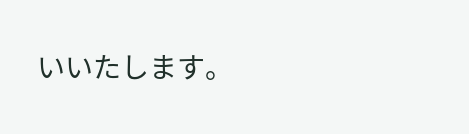いいたします。